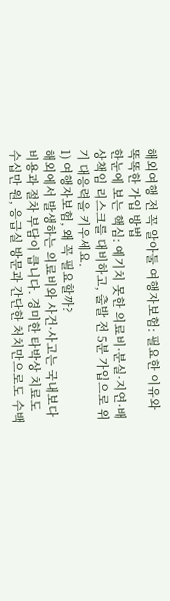해외여행 전 꼭 알아둘 여행자보험: 필요한 이유와 똑똑한 가입 방법
한눈에 보는 핵심: 예기치 못한 의료비·분실·지연·배상책임 리스크를 대비하고, 출발 전 5분 가입으로 위기 대응력을 키우세요.
1) 여행자보험, 왜 꼭 필요할까?
해외에서 발생하는 의료비와 사건·사고는 국내보다 비용과 절차 부담이 큽니다. 경미한 타박상 치료도 수십만 원, 응급실 방문과 간단한 처치만으로도 수백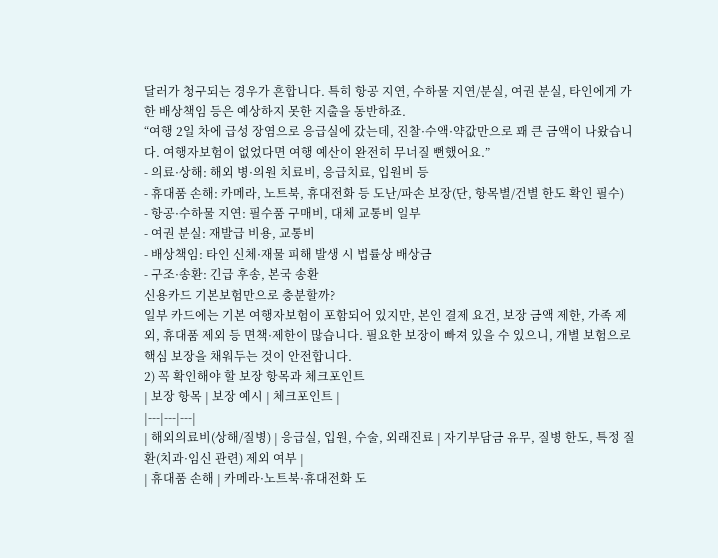달러가 청구되는 경우가 흔합니다. 특히 항공 지연, 수하물 지연/분실, 여권 분실, 타인에게 가한 배상책임 등은 예상하지 못한 지출을 동반하죠.
“여행 2일 차에 급성 장염으로 응급실에 갔는데, 진찰·수액·약값만으로 꽤 큰 금액이 나왔습니다. 여행자보험이 없었다면 여행 예산이 완전히 무너질 뻔했어요.”
- 의료·상해: 해외 병·의원 치료비, 응급치료, 입원비 등
- 휴대품 손해: 카메라, 노트북, 휴대전화 등 도난/파손 보장(단, 항목별/건별 한도 확인 필수)
- 항공·수하물 지연: 필수품 구매비, 대체 교통비 일부
- 여권 분실: 재발급 비용, 교통비
- 배상책임: 타인 신체·재물 피해 발생 시 법률상 배상금
- 구조·송환: 긴급 후송, 본국 송환
신용카드 기본보험만으로 충분할까?
일부 카드에는 기본 여행자보험이 포함되어 있지만, 본인 결제 요건, 보장 금액 제한, 가족 제외, 휴대품 제외 등 면책·제한이 많습니다. 필요한 보장이 빠져 있을 수 있으니, 개별 보험으로 핵심 보장을 채워두는 것이 안전합니다.
2) 꼭 확인해야 할 보장 항목과 체크포인트
| 보장 항목 | 보장 예시 | 체크포인트 |
|---|---|---|
| 해외의료비(상해/질병) | 응급실, 입원, 수술, 외래진료 | 자기부담금 유무, 질병 한도, 특정 질환(치과·임신 관련) 제외 여부 |
| 휴대품 손해 | 카메라·노트북·휴대전화 도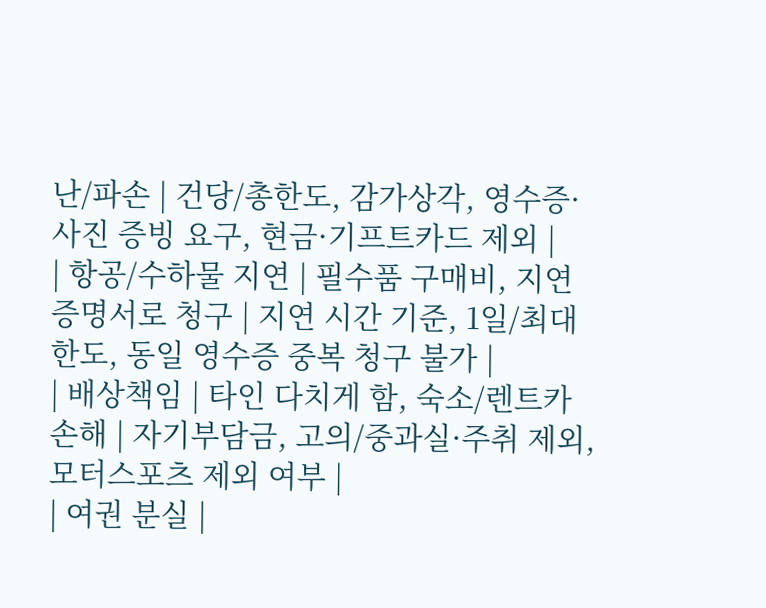난/파손 | 건당/총한도, 감가상각, 영수증·사진 증빙 요구, 현금·기프트카드 제외 |
| 항공/수하물 지연 | 필수품 구매비, 지연증명서로 청구 | 지연 시간 기준, 1일/최대한도, 동일 영수증 중복 청구 불가 |
| 배상책임 | 타인 다치게 함, 숙소/렌트카 손해 | 자기부담금, 고의/중과실·주취 제외, 모터스포츠 제외 여부 |
| 여권 분실 |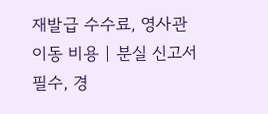재발급 수수료, 영사관 이동 비용 | 분실 신고서 필수, 경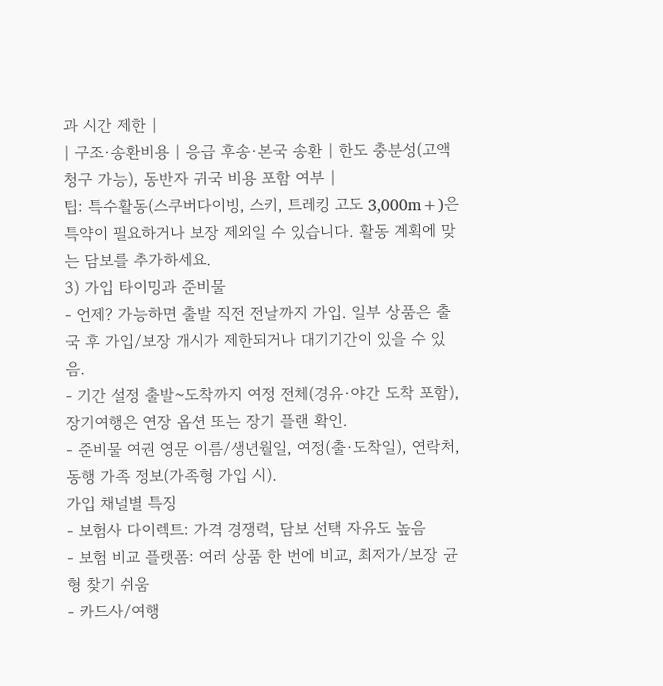과 시간 제한 |
| 구조·송환비용 | 응급 후송·본국 송환 | 한도 충분성(고액 청구 가능), 동반자 귀국 비용 포함 여부 |
팁: 특수활동(스쿠버다이빙, 스키, 트레킹 고도 3,000m+)은 특약이 필요하거나 보장 제외일 수 있습니다. 활동 계획에 맞는 담보를 추가하세요.
3) 가입 타이밍과 준비물
- 언제? 가능하면 출발 직전 전날까지 가입. 일부 상품은 출국 후 가입/보장 개시가 제한되거나 대기기간이 있을 수 있음.
- 기간 설정 출발~도착까지 여정 전체(경유·야간 도착 포함), 장기여행은 연장 옵션 또는 장기 플랜 확인.
- 준비물 여권 영문 이름/생년월일, 여정(출·도착일), 연락처, 동행 가족 정보(가족형 가입 시).
가입 채널별 특징
- 보험사 다이렉트: 가격 경쟁력, 담보 선택 자유도 높음
- 보험 비교 플랫폼: 여러 상품 한 번에 비교, 최저가/보장 균형 찾기 쉬움
- 카드사/여행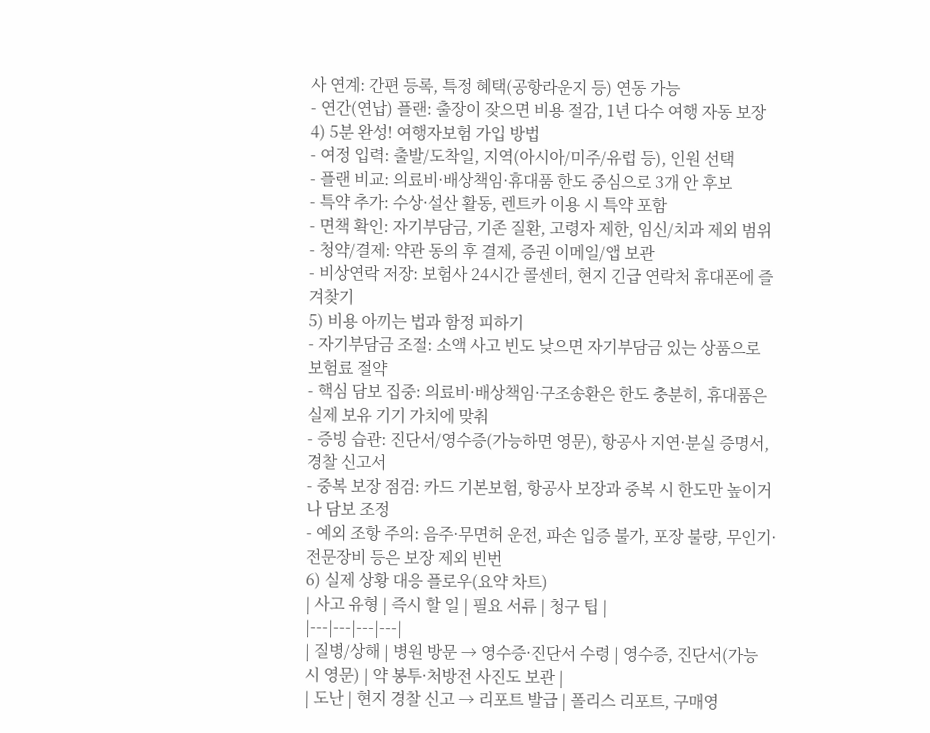사 연계: 간편 등록, 특정 혜택(공항라운지 등) 연동 가능
- 연간(연납) 플랜: 출장이 잦으면 비용 절감, 1년 다수 여행 자동 보장
4) 5분 완성! 여행자보험 가입 방법
- 여정 입력: 출발/도착일, 지역(아시아/미주/유럽 등), 인원 선택
- 플랜 비교: 의료비·배상책임·휴대품 한도 중심으로 3개 안 후보
- 특약 추가: 수상·설산 활동, 렌트카 이용 시 특약 포함
- 면책 확인: 자기부담금, 기존 질환, 고령자 제한, 임신/치과 제외 범위
- 청약/결제: 약관 동의 후 결제, 증권 이메일/앱 보관
- 비상연락 저장: 보험사 24시간 콜센터, 현지 긴급 연락처 휴대폰에 즐겨찾기
5) 비용 아끼는 법과 함정 피하기
- 자기부담금 조절: 소액 사고 빈도 낮으면 자기부담금 있는 상품으로 보험료 절약
- 핵심 담보 집중: 의료비·배상책임·구조송환은 한도 충분히, 휴대품은 실제 보유 기기 가치에 맞춰
- 증빙 습관: 진단서/영수증(가능하면 영문), 항공사 지연·분실 증명서, 경찰 신고서
- 중복 보장 점검: 카드 기본보험, 항공사 보장과 중복 시 한도만 높이거나 담보 조정
- 예외 조항 주의: 음주·무면허 운전, 파손 입증 불가, 포장 불량, 무인기·전문장비 등은 보장 제외 빈번
6) 실제 상황 대응 플로우(요약 차트)
| 사고 유형 | 즉시 할 일 | 필요 서류 | 청구 팁 |
|---|---|---|---|
| 질병/상해 | 병원 방문 → 영수증·진단서 수령 | 영수증, 진단서(가능 시 영문) | 약 봉투·처방전 사진도 보관 |
| 도난 | 현지 경찰 신고 → 리포트 발급 | 폴리스 리포트, 구매영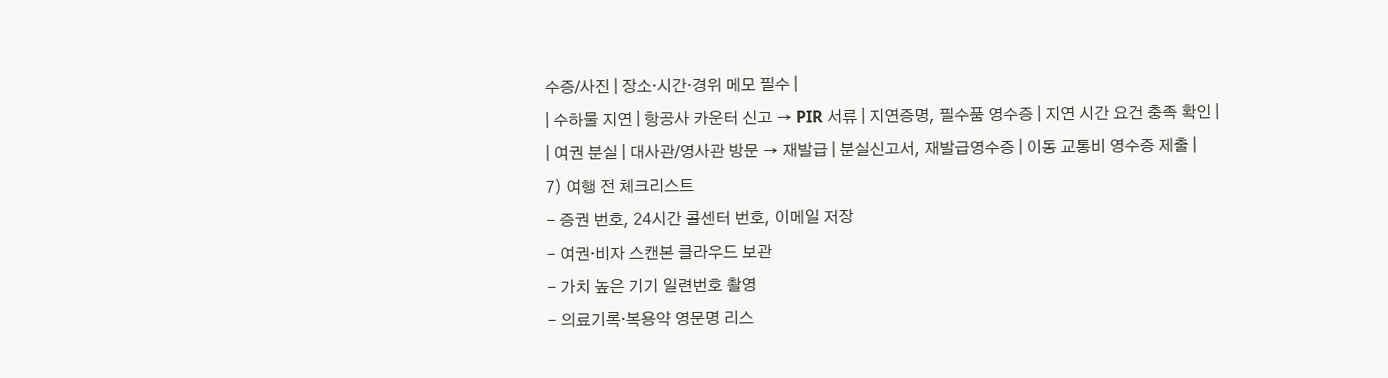수증/사진 | 장소·시간·경위 메모 필수 |
| 수하물 지연 | 항공사 카운터 신고 → PIR 서류 | 지연증명, 필수품 영수증 | 지연 시간 요건 충족 확인 |
| 여권 분실 | 대사관/영사관 방문 → 재발급 | 분실신고서, 재발급영수증 | 이동 교통비 영수증 제출 |
7) 여행 전 체크리스트
- 증권 번호, 24시간 콜센터 번호, 이메일 저장
- 여권·비자 스캔본 클라우드 보관
- 가치 높은 기기 일련번호 촬영
- 의료기록·복용약 영문명 리스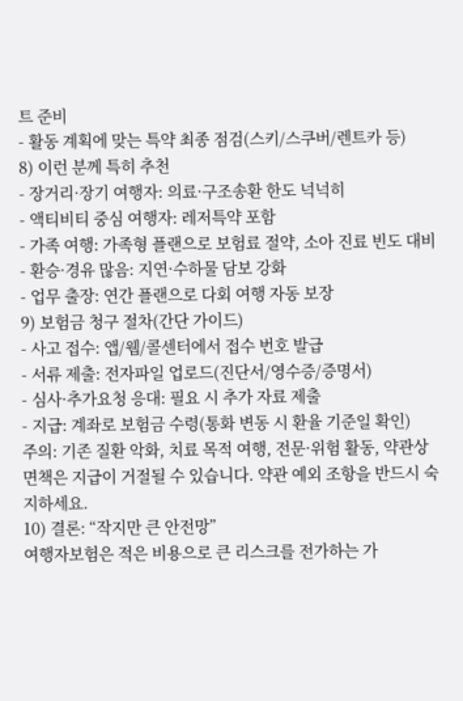트 준비
- 활동 계획에 맞는 특약 최종 점검(스키/스쿠버/렌트카 등)
8) 이런 분께 특히 추천
- 장거리·장기 여행자: 의료·구조송환 한도 넉넉히
- 액티비티 중심 여행자: 레저특약 포함
- 가족 여행: 가족형 플랜으로 보험료 절약, 소아 진료 빈도 대비
- 환승·경유 많음: 지연·수하물 담보 강화
- 업무 출장: 연간 플랜으로 다회 여행 자동 보장
9) 보험금 청구 절차(간단 가이드)
- 사고 접수: 앱/웹/콜센터에서 접수 번호 발급
- 서류 제출: 전자파일 업로드(진단서/영수증/증명서)
- 심사·추가요청 응대: 필요 시 추가 자료 제출
- 지급: 계좌로 보험금 수령(통화 변동 시 환율 기준일 확인)
주의: 기존 질환 악화, 치료 목적 여행, 전문·위험 활동, 약관상 면책은 지급이 거절될 수 있습니다. 약관 예외 조항을 반드시 숙지하세요.
10) 결론: “작지만 큰 안전망”
여행자보험은 적은 비용으로 큰 리스크를 전가하는 가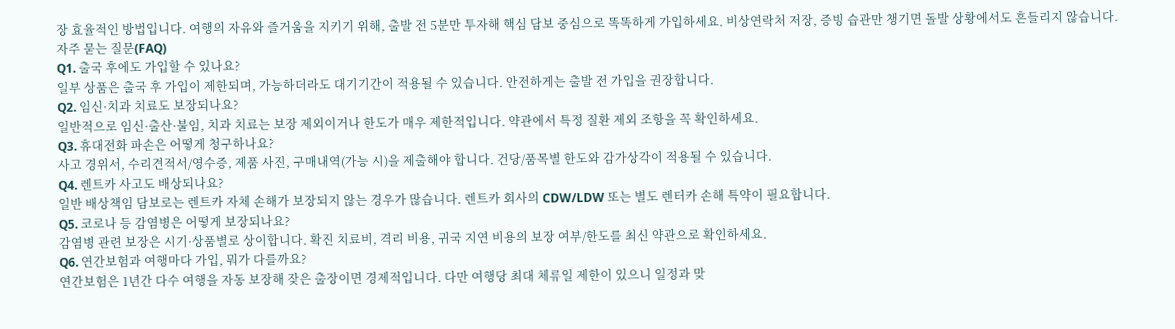장 효율적인 방법입니다. 여행의 자유와 즐거움을 지키기 위해, 출발 전 5분만 투자해 핵심 담보 중심으로 똑똑하게 가입하세요. 비상연락처 저장, 증빙 습관만 챙기면 돌발 상황에서도 흔들리지 않습니다.
자주 묻는 질문(FAQ)
Q1. 출국 후에도 가입할 수 있나요?
일부 상품은 출국 후 가입이 제한되며, 가능하더라도 대기기간이 적용될 수 있습니다. 안전하게는 출발 전 가입을 권장합니다.
Q2. 임신·치과 치료도 보장되나요?
일반적으로 임신·출산·불임, 치과 치료는 보장 제외이거나 한도가 매우 제한적입니다. 약관에서 특정 질환 제외 조항을 꼭 확인하세요.
Q3. 휴대전화 파손은 어떻게 청구하나요?
사고 경위서, 수리견적서/영수증, 제품 사진, 구매내역(가능 시)을 제출해야 합니다. 건당/품목별 한도와 감가상각이 적용될 수 있습니다.
Q4. 렌트카 사고도 배상되나요?
일반 배상책임 담보로는 렌트카 자체 손해가 보장되지 않는 경우가 많습니다. 렌트카 회사의 CDW/LDW 또는 별도 렌터카 손해 특약이 필요합니다.
Q5. 코로나 등 감염병은 어떻게 보장되나요?
감염병 관련 보장은 시기·상품별로 상이합니다. 확진 치료비, 격리 비용, 귀국 지연 비용의 보장 여부/한도를 최신 약관으로 확인하세요.
Q6. 연간보험과 여행마다 가입, 뭐가 다를까요?
연간보험은 1년간 다수 여행을 자동 보장해 잦은 출장이면 경제적입니다. 다만 여행당 최대 체류일 제한이 있으니 일정과 맞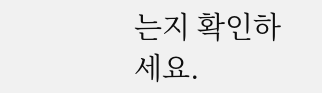는지 확인하세요.